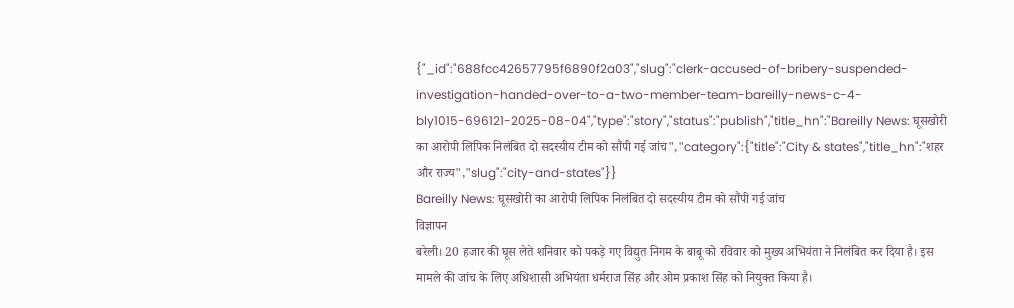{"_id":"688fcc42657795f6890f2a03","slug":"clerk-accused-of-bribery-suspended-investigation-handed-over-to-a-two-member-team-bareilly-news-c-4-bly1015-696121-2025-08-04","type":"story","status":"publish","title_hn":"Bareilly News: घूसखोरी का आरोपी लिपिक निलंबित दो सदस्यीय टीम को सौंपी गई जांच","category":{"title":"City & states","title_hn":"शहर और राज्य","slug":"city-and-states"}}
Bareilly News: घूसखोरी का आरोपी लिपिक निलंबित दो सदस्यीय टीम को सौंपी गई जांच
विज्ञापन
बरेली। 20 हजार की घूस लेते शनिवार को पकड़े गए विद्युत निगम के बाबू को रविवार को मुख्य अभियंता ने निलंबित कर दिया है। इस मामले की जांच के लिए अधिशासी अभियंता धर्मराज सिंह और ओम प्रकाश सिंह को नियुक्त किया है।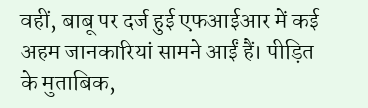वहीं, बाबू पर दर्ज हुई एफआईआर में कई अहम जानकारियां सामने आईं हैं। पीड़ित के मुताबिक,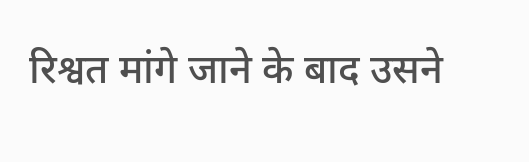रिश्वत मांगे जाने के बाद उसने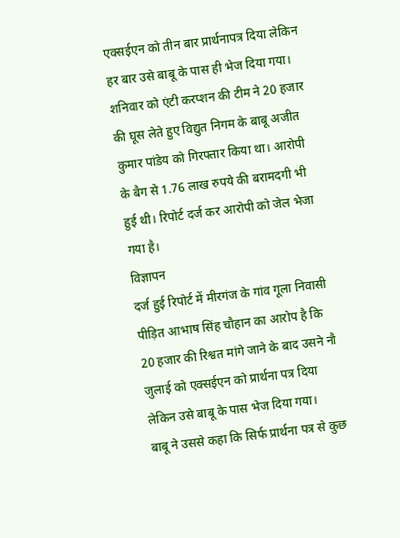एक्सईएन को तीन बार प्रार्थनापत्र दिया लेकिन हर बार उसे बाबू के पास ही भेज दिया गया।
शनिवार को एंटी करप्शन की टीम ने 20 हजार की घूस लेते हुए विद्युत निगम के बाबू अजीत कुमार पांडेय को गिरफ्तार किया था। आरोपी के बैग से 1.76 लाख रुपये की बरामदगी भी हुई थी। रिपोर्ट दर्ज कर आरोपी को जेल भेजा गया है।
विज्ञापन
दर्ज हुई रिपोर्ट में मीरगंज के गांव गूला निवासी पीड़ित आभाष सिंह चौहान का आरोप है कि 20 हजार की रिश्वत मांगे जाने के बाद उसने नौ जुलाई को एक्सईएन को प्रार्थना पत्र दिया लेकिन उसे बाबू के पास भेज दिया गया।
बाबू ने उससे कहा कि सिर्फ प्रार्थना पत्र से कुछ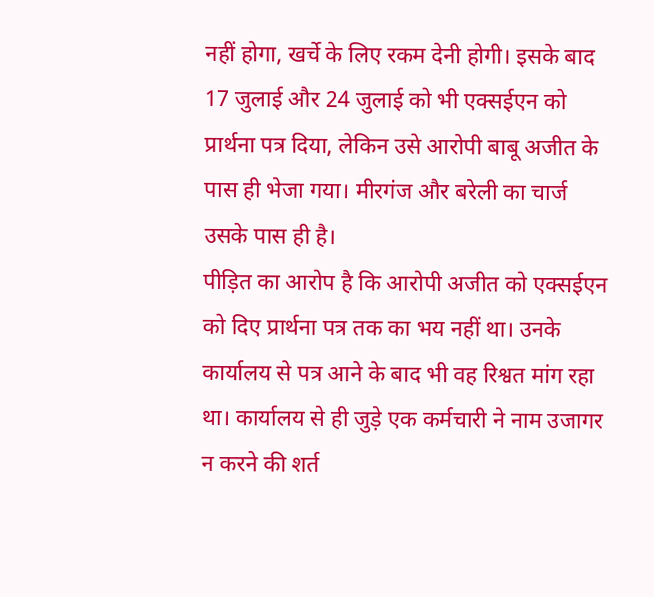नहीं होगा, खर्चे के लिए रकम देनी होगी। इसके बाद 17 जुलाई और 24 जुलाई को भी एक्सईएन को प्रार्थना पत्र दिया, लेकिन उसे आरोपी बाबू अजीत के पास ही भेजा गया। मीरगंज और बरेली का चार्ज उसके पास ही है।
पीड़ित का आरोप है कि आरोपी अजीत को एक्सईएन को दिए प्रार्थना पत्र तक का भय नहीं था। उनके कार्यालय से पत्र आने के बाद भी वह रिश्वत मांग रहा था। कार्यालय से ही जुड़े एक कर्मचारी ने नाम उजागर न करने की शर्त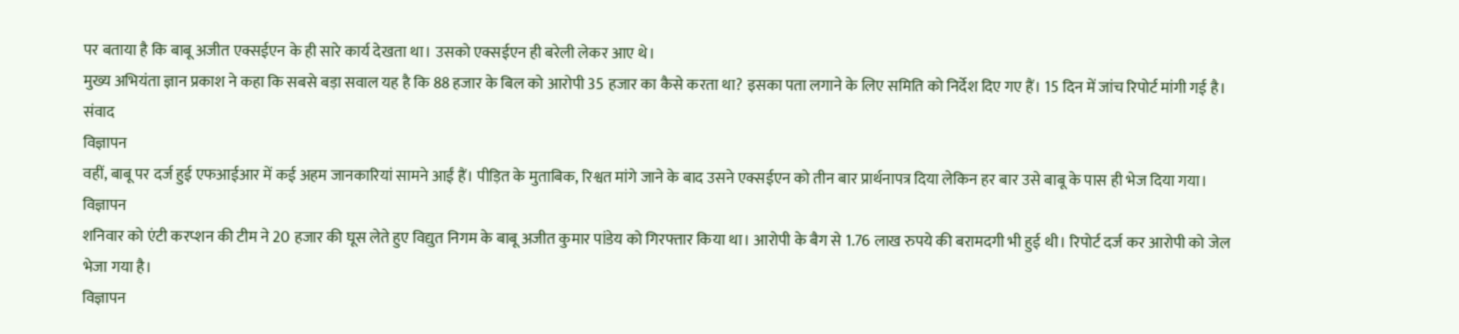पर बताया है कि बाबू अजीत एक्सईएन के ही सारे कार्य देखता था। उसको एक्सईएन ही बरेली लेकर आए थे।
मुख्य अभियंता ज्ञान प्रकाश ने कहा कि सबसे बड़ा सवाल यह है कि 88 हजार के बिल को आरोपी 35 हजार का कैसे करता था? इसका पता लगाने के लिए समिति को निर्देश दिए गए हैं। 15 दिन में जांच रिपोर्ट मांगी गई है। संवाद
विज्ञापन
वहीं, बाबू पर दर्ज हुई एफआईआर में कई अहम जानकारियां सामने आईं हैं। पीड़ित के मुताबिक, रिश्वत मांगे जाने के बाद उसने एक्सईएन को तीन बार प्रार्थनापत्र दिया लेकिन हर बार उसे बाबू के पास ही भेज दिया गया।
विज्ञापन
शनिवार को एंटी करप्शन की टीम ने 20 हजार की घूस लेते हुए विद्युत निगम के बाबू अजीत कुमार पांडेय को गिरफ्तार किया था। आरोपी के बैग से 1.76 लाख रुपये की बरामदगी भी हुई थी। रिपोर्ट दर्ज कर आरोपी को जेल भेजा गया है।
विज्ञापन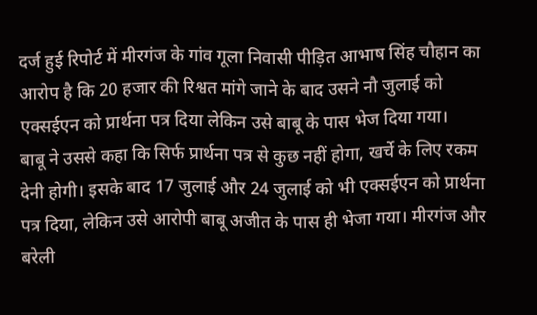दर्ज हुई रिपोर्ट में मीरगंज के गांव गूला निवासी पीड़ित आभाष सिंह चौहान का आरोप है कि 20 हजार की रिश्वत मांगे जाने के बाद उसने नौ जुलाई को एक्सईएन को प्रार्थना पत्र दिया लेकिन उसे बाबू के पास भेज दिया गया।
बाबू ने उससे कहा कि सिर्फ प्रार्थना पत्र से कुछ नहीं होगा, खर्चे के लिए रकम देनी होगी। इसके बाद 17 जुलाई और 24 जुलाई को भी एक्सईएन को प्रार्थना पत्र दिया, लेकिन उसे आरोपी बाबू अजीत के पास ही भेजा गया। मीरगंज और बरेली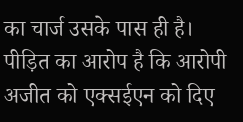का चार्ज उसके पास ही है।
पीड़ित का आरोप है कि आरोपी अजीत को एक्सईएन को दिए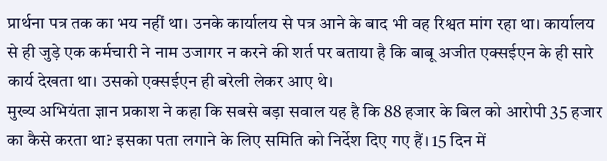प्रार्थना पत्र तक का भय नहीं था। उनके कार्यालय से पत्र आने के बाद भी वह रिश्वत मांग रहा था। कार्यालय से ही जुड़े एक कर्मचारी ने नाम उजागर न करने की शर्त पर बताया है कि बाबू अजीत एक्सईएन के ही सारे कार्य देखता था। उसको एक्सईएन ही बरेली लेकर आए थे।
मुख्य अभियंता ज्ञान प्रकाश ने कहा कि सबसे बड़ा सवाल यह है कि 88 हजार के बिल को आरोपी 35 हजार का कैसे करता था? इसका पता लगाने के लिए समिति को निर्देश दिए गए हैं। 15 दिन में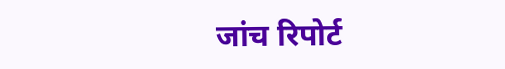जांच रिपोर्ट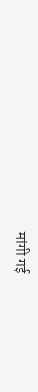मांगी गई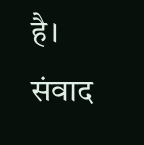है। संवाद